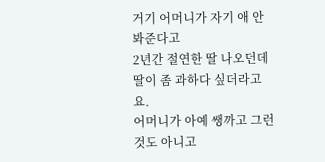거기 어머니가 자기 애 안봐준다고
2년간 절연한 딸 나오던데
딸이 좀 과하다 싶더라고요.
어머니가 아예 쌩까고 그런 것도 아니고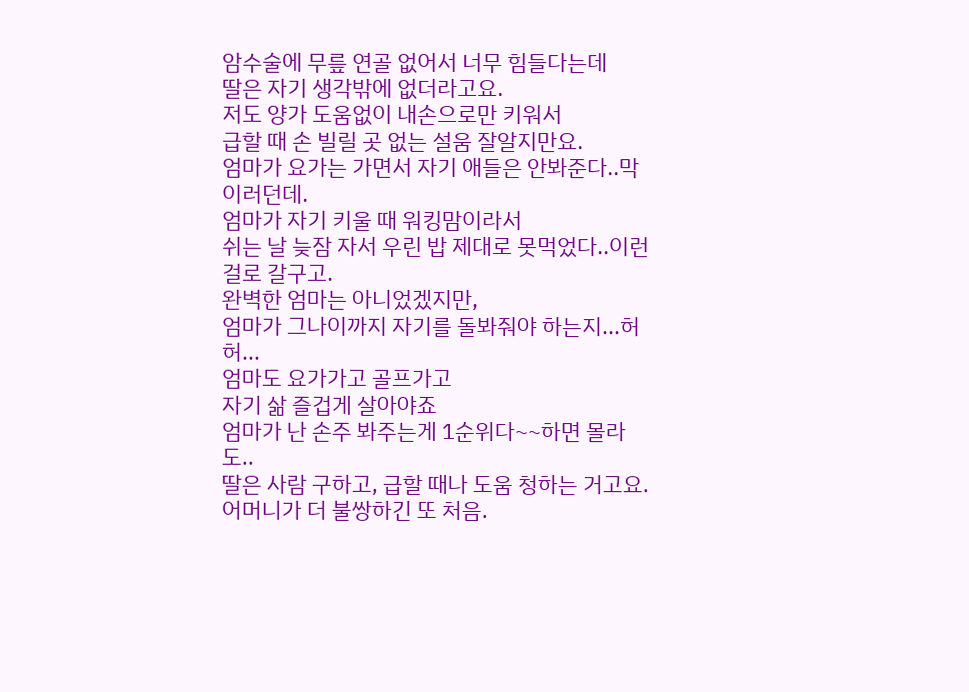암수술에 무릎 연골 없어서 너무 힘들다는데
딸은 자기 생각밖에 없더라고요.
저도 양가 도움없이 내손으로만 키워서
급할 때 손 빌릴 곳 없는 설움 잘알지만요.
엄마가 요가는 가면서 자기 애들은 안봐준다..막 이러던데.
엄마가 자기 키울 때 워킹맘이라서
쉬는 날 늦잠 자서 우린 밥 제대로 못먹었다..이런 걸로 갈구고.
완벽한 엄마는 아니었겠지만,
엄마가 그나이까지 자기를 돌봐줘야 하는지...허허...
엄마도 요가가고 골프가고
자기 삶 즐겁게 살아야죠
엄마가 난 손주 봐주는게 1순위다~~하면 몰라도..
딸은 사람 구하고, 급할 때나 도움 청하는 거고요.
어머니가 더 불쌍하긴 또 처음.